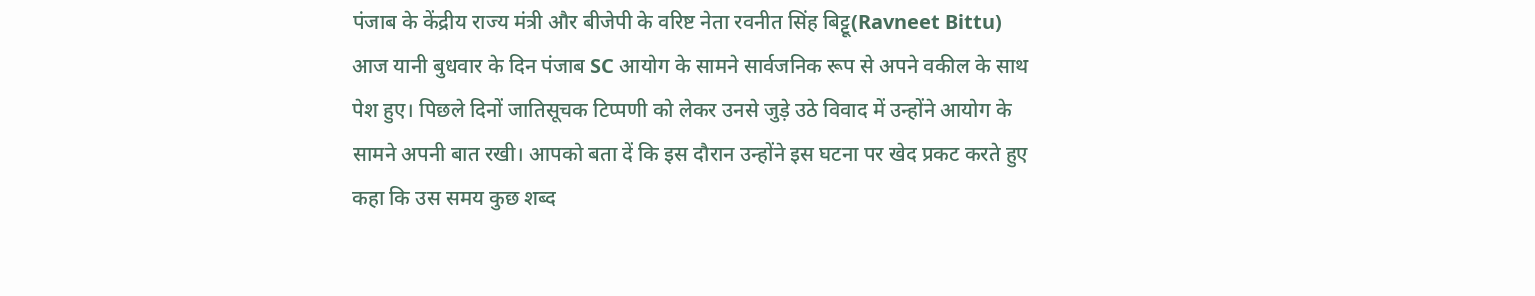पंजाब के केंद्रीय राज्य मंत्री और बीजेपी के वरिष्ट नेता रवनीत सिंह बिट्टू(Ravneet Bittu) आज यानी बुधवार के दिन पंजाब SC आयोग के सामने सार्वजनिक रूप से अपने वकील के साथ पेश हुए। पिछले दिनों जातिसूचक टिप्पणी को लेकर उनसे जुड़े उठे विवाद में उन्होंने आयोग के सामने अपनी बात रखी। आपको बता दें कि इस दौरान उन्होंने इस घटना पर खेद प्रकट करते हुए कहा कि उस समय कुछ शब्द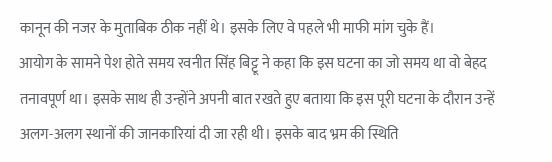कानून की नजर के मुताबिक ठीक नहीं थे। इसके लिए वे पहले भी माफी मांग चुके हैं।
आयोग के सामने पेश होते समय रवनीत सिंह बिट्टू ने कहा कि इस घटना का जो समय था वो बेहद तनावपूर्ण था। इसके साथ ही उन्होंने अपनी बात रखते हुए बताया कि इस पूरी घटना के दौरान उन्हें अलग-अलग स्थानों की जानकारियां दी जा रही थी। इसके बाद भ्रम की स्थिति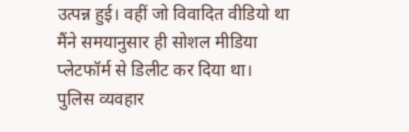उत्पन्न हुई। वहीं जो विवादित वीडियो था मैंने समयानुसार ही सोशल मीडिया प्लेटफॉर्म से डिलीट कर दिया था।
पुलिस व्यवहार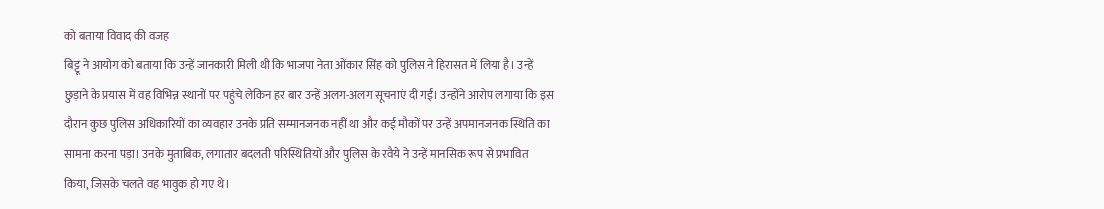को बताया विवाद की वजह
बिट्टू ने आयोग को बताया कि उन्हें जानकारी मिली थी कि भाजपा नेता ओंकार सिंह को पुलिस ने हिरासत में लिया है। उन्हें छुड़ाने के प्रयास में वह विभिन्न स्थानों पर पहुंचे लेकिन हर बार उन्हें अलग-अलग सूचनाएं दी गईं। उन्होंने आरोप लगाया कि इस दौरान कुछ पुलिस अधिकारियों का व्यवहार उनके प्रति सम्मानजनक नहीं था और कई मौकों पर उन्हें अपमानजनक स्थिति का सामना करना पड़ा। उनके मुताबिक, लगातार बदलती परिस्थितियों और पुलिस के रवैये ने उन्हें मानसिक रूप से प्रभावित किया, जिसके चलते वह भावुक हो गए थे।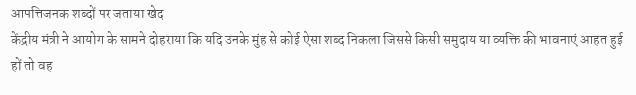आपत्तिजनक शब्दों पर जताया खेद
केंद्रीय मंत्री ने आयोग के सामने दोहराया कि यदि उनके मुंह से कोई ऐसा शब्द निकला जिससे किसी समुदाय या व्यक्ति की भावनाएं आहत हुई हों तो वह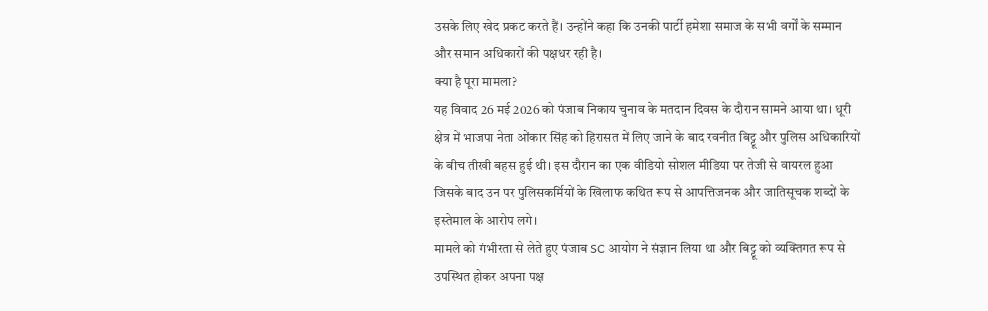उसके लिए खेद प्रकट करते हैं। उन्होंने कहा कि उनकी पार्टी हमेशा समाज के सभी वर्गों के सम्मान और समान अधिकारों की पक्षधर रही है।
क्या है पूरा मामला?
यह विवाद 26 मई 2026 को पंजाब निकाय चुनाव के मतदान दिवस के दौरान सामने आया था। धूरी क्षेत्र में भाजपा नेता ओंकार सिंह को हिरासत में लिए जाने के बाद रवनीत बिट्टू और पुलिस अधिकारियों के बीच तीखी बहस हुई थी। इस दौरान का एक वीडियो सोशल मीडिया पर तेजी से वायरल हुआ जिसके बाद उन पर पुलिसकर्मियों के खिलाफ कथित रूप से आपत्तिजनक और जातिसूचक शब्दों के इस्तेमाल के आरोप लगे।
मामले को गंभीरता से लेते हुए पंजाब SC आयोग ने संज्ञान लिया था और बिट्टू को व्यक्तिगत रूप से उपस्थित होकर अपना पक्ष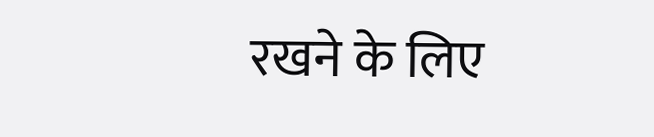रखने के लिए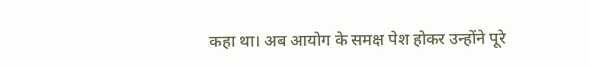कहा था। अब आयोग के समक्ष पेश होकर उन्होंने पूरे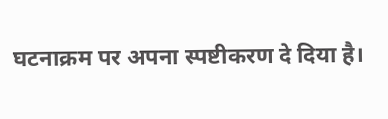घटनाक्रम पर अपना स्पष्टीकरण दे दिया है।